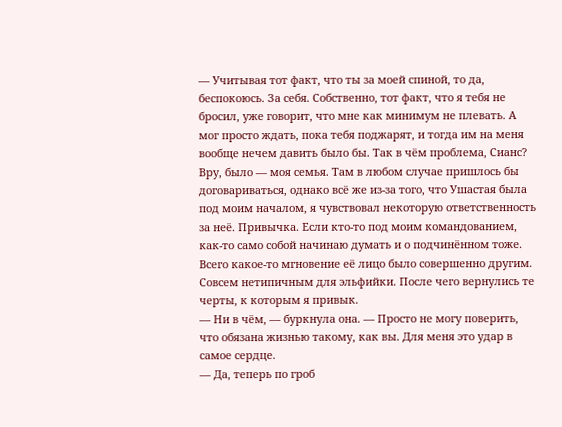— Учитывая тот факт, что ты за моей спиной, то да, беспокоюсь. За себя. Собственно, тот факт, что я тебя не бросил, уже говорит, что мне как минимум не плевать. А мог просто ждать, пока тебя поджарят, и тогда им на меня вообще нечем давить было бы. Так в чём проблема, Сианс?
Вру, было — моя семья. Там в любом случае пришлось бы договариваться, однако всё же из-за того, что Ушастая была под моим началом, я чувствовал некоторую ответственность за неё. Привычка. Если кто-то под моим командованием, как-то само собой начинаю думать и о подчинённом тоже.
Всего какое-то мгновение её лицо было совершенно другим. Совсем нетипичным для эльфийки. После чего вернулись те черты, к которым я привык.
— Ни в чём, — буркнула она. — Просто не могу поверить, что обязана жизнью такому, как вы. Для меня это удар в самое сердце.
— Да, теперь по гроб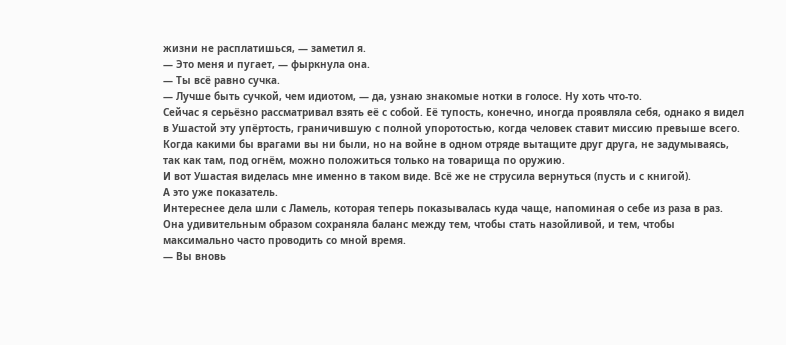жизни не расплатишься, — заметил я.
— Это меня и пугает, — фыркнула она.
— Ты всё равно сучка.
— Лучше быть сучкой, чем идиотом, — да, узнаю знакомые нотки в голосе. Ну хоть что-то.
Сейчас я серьёзно рассматривал взять её с собой. Её тупость, конечно, иногда проявляла себя, однако я видел в Ушастой эту упёртость, граничившую с полной упоротостью, когда человек ставит миссию превыше всего. Когда какими бы врагами вы ни были, но на войне в одном отряде вытащите друг друга, не задумываясь, так как там, под огнём, можно положиться только на товарища по оружию.
И вот Ушастая виделась мне именно в таком виде. Всё же не струсила вернуться (пусть и с книгой).
А это уже показатель.
Интереснее дела шли с Ламель, которая теперь показывалась куда чаще, напоминая о себе из раза в раз. Она удивительным образом сохраняла баланс между тем, чтобы стать назойливой, и тем, чтобы максимально часто проводить со мной время.
— Вы вновь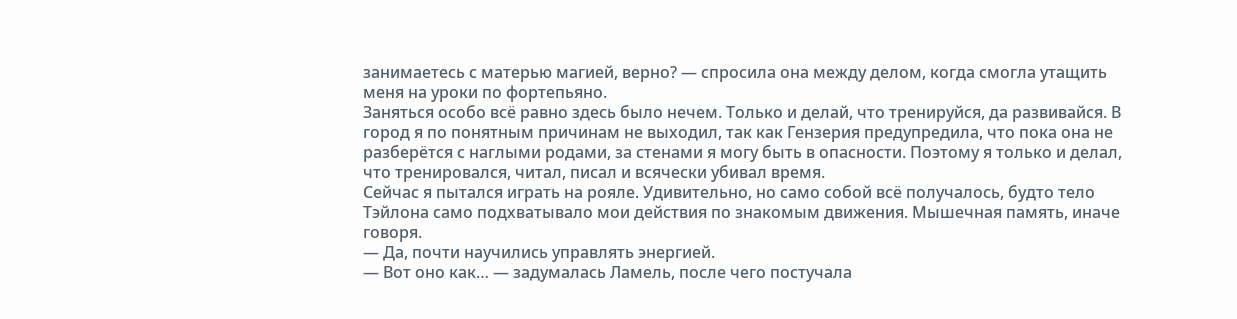занимаетесь с матерью магией, верно? — спросила она между делом, когда смогла утащить меня на уроки по фортепьяно.
Заняться особо всё равно здесь было нечем. Только и делай, что тренируйся, да развивайся. В город я по понятным причинам не выходил, так как Гензерия предупредила, что пока она не разберётся с наглыми родами, за стенами я могу быть в опасности. Поэтому я только и делал, что тренировался, читал, писал и всячески убивал время.
Сейчас я пытался играть на рояле. Удивительно, но само собой всё получалось, будто тело Тэйлона само подхватывало мои действия по знакомым движения. Мышечная память, иначе говоря.
— Да, почти научились управлять энергией.
— Вот оно как… — задумалась Ламель, после чего постучала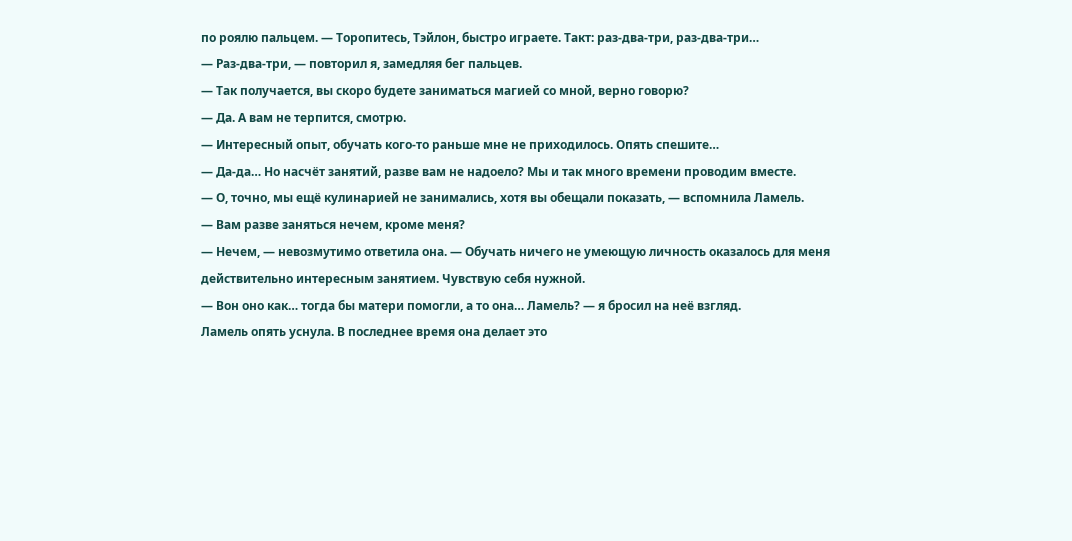по роялю пальцем. — Торопитесь, Тэйлон, быстро играете. Такт: раз-два-три, раз-два-три…
— Раз-два-три, — повторил я, замедляя бег пальцев.
— Так получается, вы скоро будете заниматься магией со мной, верно говорю?
— Да. А вам не терпится, смотрю.
— Интересный опыт, обучать кого-то раньше мне не приходилось. Опять спешите…
— Да-да… Но насчёт занятий, разве вам не надоело? Мы и так много времени проводим вместе.
— О, точно, мы ещё кулинарией не занимались, хотя вы обещали показать, — вспомнила Ламель.
— Вам разве заняться нечем, кроме меня?
— Нечем, — невозмутимо ответила она. — Обучать ничего не умеющую личность оказалось для меня действительно интересным занятием. Чувствую себя нужной.
— Вон оно как… тогда бы матери помогли, а то она… Ламель? — я бросил на неё взгляд.
Ламель опять уснула. В последнее время она делает это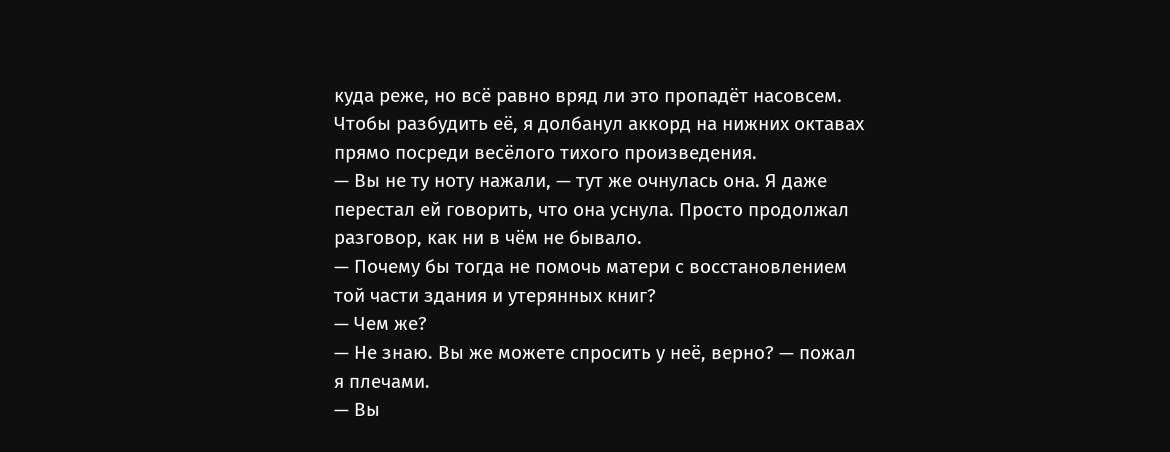куда реже, но всё равно вряд ли это пропадёт насовсем.
Чтобы разбудить её, я долбанул аккорд на нижних октавах прямо посреди весёлого тихого произведения.
— Вы не ту ноту нажали, — тут же очнулась она. Я даже перестал ей говорить, что она уснула. Просто продолжал разговор, как ни в чём не бывало.
— Почему бы тогда не помочь матери с восстановлением той части здания и утерянных книг?
— Чем же?
— Не знаю. Вы же можете спросить у неё, верно? — пожал я плечами.
— Вы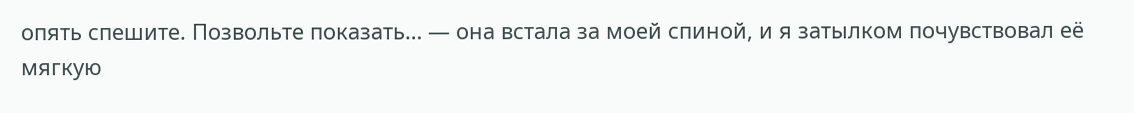опять спешите. Позвольте показать… — она встала за моей спиной, и я затылком почувствовал её мягкую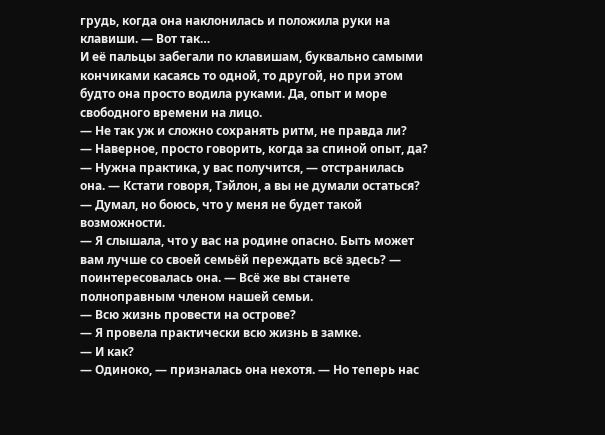грудь, когда она наклонилась и положила руки на клавиши. — Вот так…
И её пальцы забегали по клавишам, буквально самыми кончиками касаясь то одной, то другой, но при этом будто она просто водила руками. Да, опыт и море свободного времени на лицо.
— Не так уж и сложно сохранять ритм, не правда ли?
— Наверное, просто говорить, когда за спиной опыт, да?
— Нужна практика, у вас получится, — отстранилась она. — Кстати говоря, Тэйлон, а вы не думали остаться?
— Думал, но боюсь, что у меня не будет такой возможности.
— Я слышала, что у вас на родине опасно. Быть может вам лучше со своей семьёй переждать всё здесь? — поинтересовалась она. — Всё же вы станете полноправным членом нашей семьи.
— Всю жизнь провести на острове?
— Я провела практически всю жизнь в замке.
— И как?
— Одиноко, — призналась она нехотя. — Но теперь нас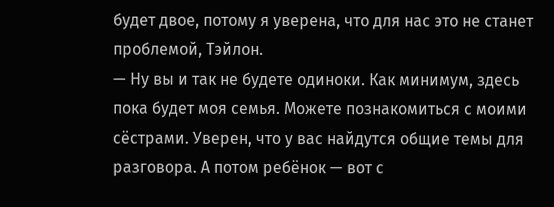будет двое, потому я уверена, что для нас это не станет проблемой, Тэйлон.
— Ну вы и так не будете одиноки. Как минимум, здесь пока будет моя семья. Можете познакомиться с моими сёстрами. Уверен, что у вас найдутся общие темы для разговора. А потом ребёнок — вот с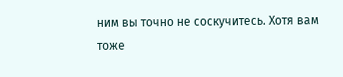ним вы точно не соскучитесь. Хотя вам тоже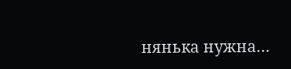нянька нужна…